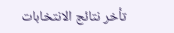تأخر نتائج الانتخابات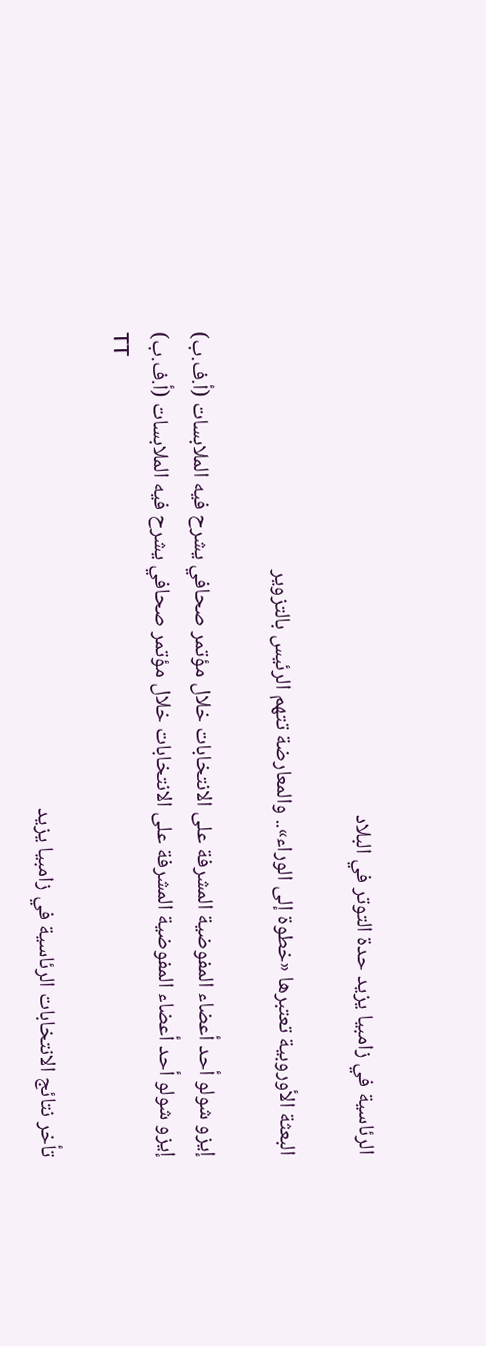الرئاسية في زامبيا يزيد حدة التوتر في البلاد

البعثة الأوروبية تعتبرها «خطوة إلى الوراء».. والمعارضة تتهم الرئيس بالتزوير

إيزو شولو أحد أعضاء المفوضية المشرفة على الانتخابات خلال مؤتمر صحافي يشرح فيه الملابسات (أ.ف.ب)
إيزو شولو أحد أعضاء المفوضية المشرفة على الانتخابات خلال مؤتمر صحافي يشرح فيه الملابسات (أ.ف.ب)
TT

تأخر نتائج الانتخابات الرئاسية في زامبيا يزيد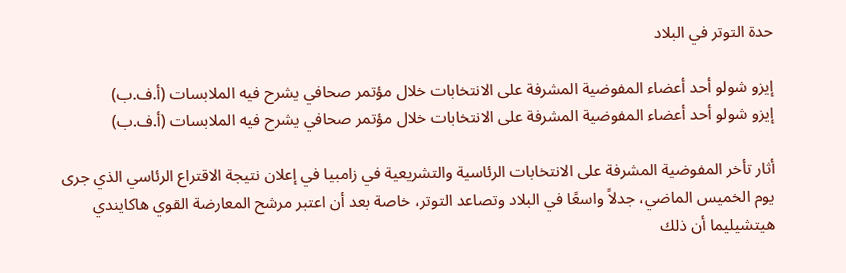حدة التوتر في البلاد

إيزو شولو أحد أعضاء المفوضية المشرفة على الانتخابات خلال مؤتمر صحافي يشرح فيه الملابسات (أ.ف.ب)
إيزو شولو أحد أعضاء المفوضية المشرفة على الانتخابات خلال مؤتمر صحافي يشرح فيه الملابسات (أ.ف.ب)

أثار تأخر المفوضية المشرفة على الانتخابات الرئاسية والتشريعية في زامبيا في إعلان نتيجة الاقتراع الرئاسي الذي جرى يوم الخميس الماضي، جدلاً واسعًا في البلاد وتصاعد التوتر، خاصة بعد أن اعتبر مرشح المعارضة القوي هاكايندي هيتشيليما أن ذلك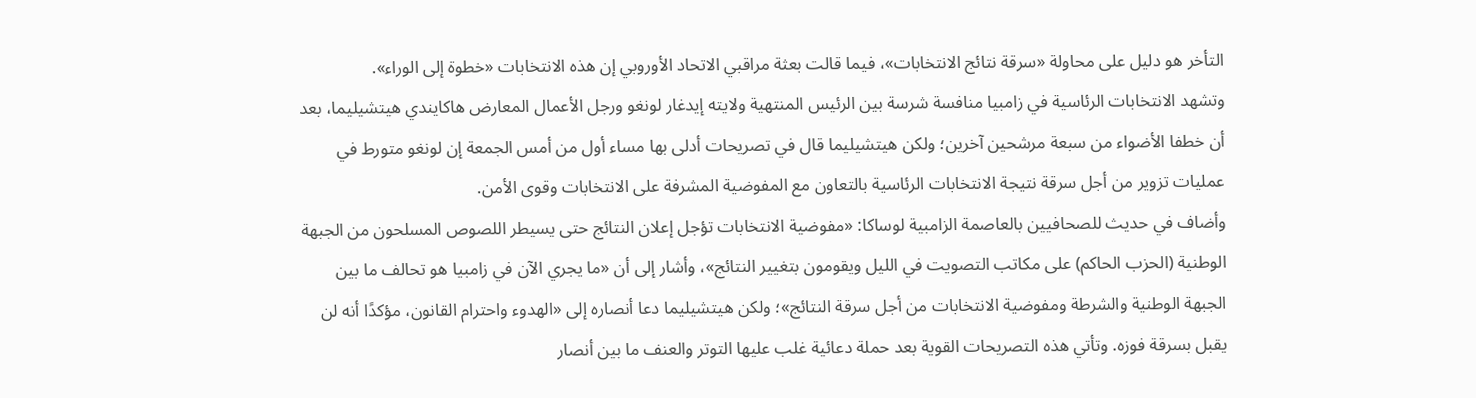التأخر هو دليل على محاولة «سرقة نتائج الانتخابات»، فيما قالت بعثة مراقبي الاتحاد الأوروبي إن هذه الانتخابات «خطوة إلى الوراء».
وتشهد الانتخابات الرئاسية في زامبيا منافسة شرسة بين الرئيس المنتهية ولايته إيدغار لونغو ورجل الأعمال المعارض هاكايندي هيتشيليما، بعد أن خطفا الأضواء من سبعة مرشحين آخرين؛ ولكن هيتشيليما قال في تصريحات أدلى بها مساء أول من أمس الجمعة إن لونغو متورط في عمليات تزوير من أجل سرقة نتيجة الانتخابات الرئاسية بالتعاون مع المفوضية المشرفة على الانتخابات وقوى الأمن.
وأضاف في حديث للصحافيين بالعاصمة الزامبية لوساكا: «مفوضية الانتخابات تؤجل إعلان النتائج حتى يسيطر اللصوص المسلحون من الجبهة الوطنية (الحزب الحاكم) على مكاتب التصويت في الليل ويقومون بتغيير النتائج»، وأشار إلى أن «ما يجري الآن في زامبيا هو تحالف ما بين الجبهة الوطنية والشرطة ومفوضية الانتخابات من أجل سرقة النتائج»؛ ولكن هيتشيليما دعا أنصاره إلى «الهدوء واحترام القانون، مؤكدًا أنه لن يقبل بسرقة فوزه. وتأتي هذه التصريحات القوية بعد حملة دعائية غلب عليها التوتر والعنف ما بين أنصار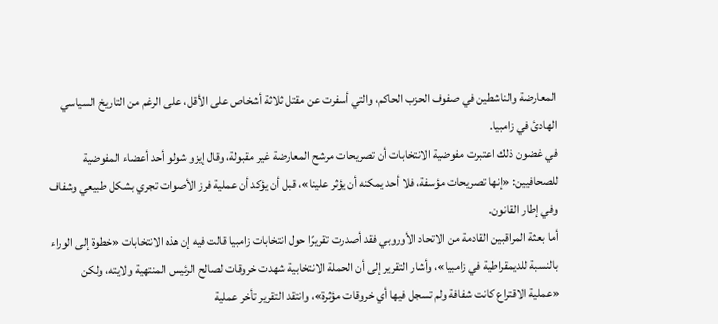المعارضة والناشطين في صفوف الحزب الحاكم، والتي أسفرت عن مقتل ثلاثة أشخاص على الأقل، على الرغم من التاريخ السياسي الهادئ في زامبيا.
في غضون ذلك اعتبرت مفوضية الانتخابات أن تصريحات مرشح المعارضة غير مقبولة، وقال إيزو شولو أحد أعضاء المفوضية للصحافيين: «إنها تصريحات مؤسفة، فلا أحد يمكنه أن يؤثر علينا»، قبل أن يؤكد أن عملية فرز الأصوات تجري بشكل طبيعي وشفاف وفي إطار القانون.
أما بعثة المراقبين القادمة من الاتحاد الأوروبي فقد أصدرت تقريرًا حول انتخابات زامبيا قالت فيه إن هذه الانتخابات «خطوة إلى الوراء بالنسبة للديمقراطية في زامبيا»، وأشار التقرير إلى أن الحملة الانتخابية شهدت خروقات لصالح الرئيس المنتهية ولايته، ولكن «عملية الاقتراع كانت شفافة ولم تسجل فيها أي خروقات مؤثرة»، وانتقد التقرير تأخر عملية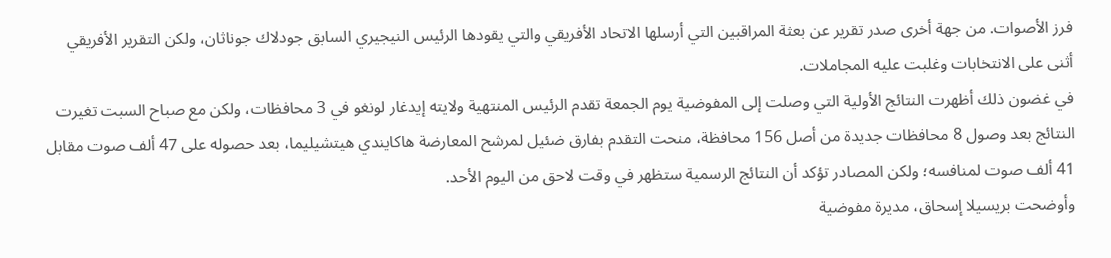فرز الأصوات. من جهة أخرى صدر تقرير عن بعثة المراقبين التي أرسلها الاتحاد الأفريقي والتي يقودها الرئيس النيجيري السابق جودلاك جوناثان، ولكن التقرير الأفريقي أثنى على الانتخابات وغلبت عليه المجاملات.
في غضون ذلك أظهرت النتائج الأولية التي وصلت إلى المفوضية يوم الجمعة تقدم الرئيس المنتهية ولايته إيدغار لونغو في 3 محافظات، ولكن مع صباح السبت تغيرت النتائج بعد وصول 8 محافظات جديدة من أصل 156 محافظة، منحت التقدم بفارق ضئيل لمرشح المعارضة هاكايندي هيتشيليما، بعد حصوله على 47 ألف صوت مقابل 41 ألف صوت لمنافسه؛ ولكن المصادر تؤكد أن النتائج الرسمية ستظهر في وقت لاحق من اليوم الأحد.
وأوضحت بريسيلا إسحاق، مديرة مفوضية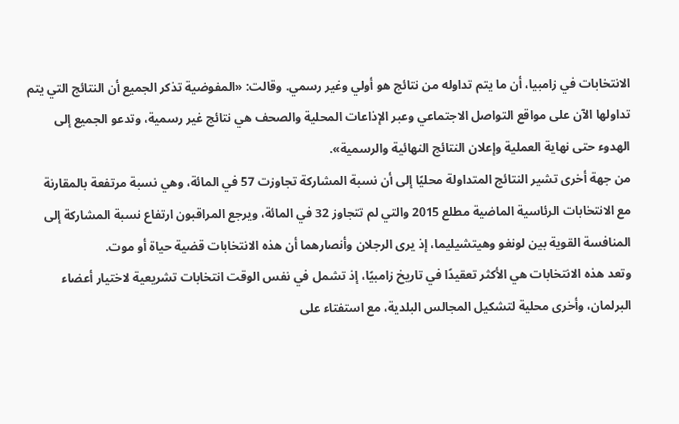الانتخابات في زامبيا، أن ما يتم تداوله من نتائج هو أولي وغير رسمي. وقالت: «المفوضية تذكر الجميع أن النتائج التي يتم تداولها الآن على مواقع التواصل الاجتماعي وعبر الإذاعات المحلية والصحف هي نتائج غير رسمية، وتدعو الجميع إلى الهدوء حتى نهاية العملية وإعلان النتائج النهائية والرسمية».
من جهة أخرى تشير النتائج المتداولة محليًا إلى أن نسبة المشاركة تجاوزت 57 في المائة، وهي نسبة مرتفعة بالمقارنة مع الانتخابات الرئاسية الماضية مطلع 2015 والتي لم تتجاوز 32 في المائة، ويرجع المراقبون ارتفاع نسبة المشاركة إلى المنافسة القوية بين لونغو وهيتشيليما، إذ يرى الرجلان وأنصارهما أن هذه الانتخابات قضية حياة أو موت.
وتعد هذه الانتخابات هي الأكثر تعقيدًا في تاريخ زامبيًا، إذ تشمل في نفس الوقت انتخابات تشريعية لاختيار أعضاء البرلمان، وأخرى محلية لتشكيل المجالس البلدية، مع استفتاء على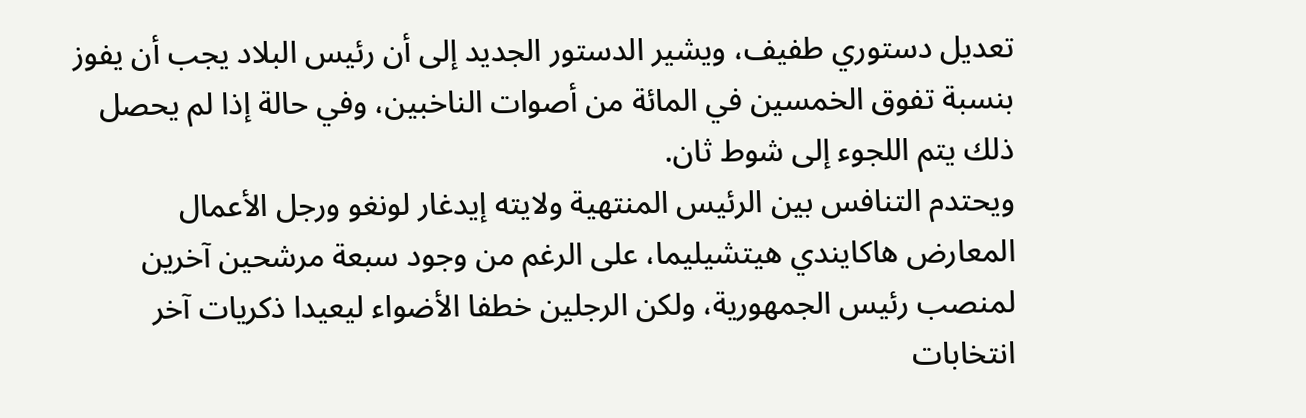تعديل دستوري طفيف، ويشير الدستور الجديد إلى أن رئيس البلاد يجب أن يفوز بنسبة تفوق الخمسين في المائة من أصوات الناخبين، وفي حالة إذا لم يحصل ذلك يتم اللجوء إلى شوط ثان.
ويحتدم التنافس بين الرئيس المنتهية ولايته إيدغار لونغو ورجل الأعمال المعارض هاكايندي هيتشيليما، على الرغم من وجود سبعة مرشحين آخرين لمنصب رئيس الجمهورية، ولكن الرجلين خطفا الأضواء ليعيدا ذكريات آخر انتخابات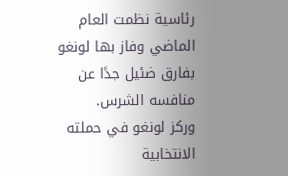رئاسية نظمت العام الماضي وفاز بها لونغو بفارق ضئيل جدًا عن منافسه الشرس.
وركز لونغو في حملته الانتخابية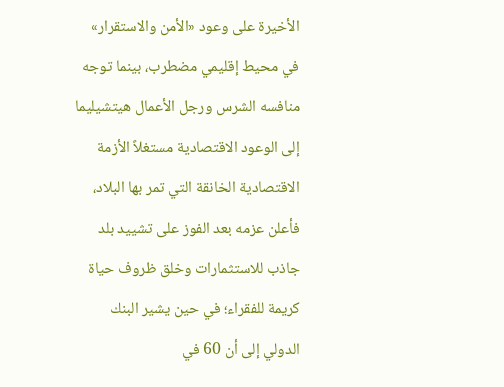الأخيرة على وعود «الأمن والاستقرار» في محيط إقليمي مضطرب، بينما توجه منافسه الشرس ورجل الأعمال هيتشيليما إلى الوعود الاقتصادية مستغلاً الأزمة الاقتصادية الخانقة التي تمر بها البلاد، فأعلن عزمه بعد الفوز على تشييد بلد جاذب للاستثمارات وخلق ظروف حياة كريمة للفقراء؛ في حين يشير البنك الدولي إلى أن 60 في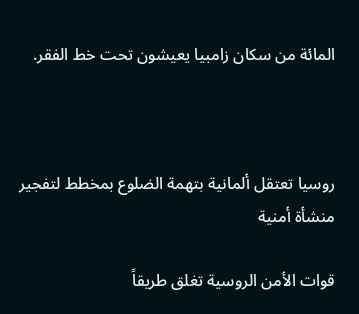المائة من سكان زامبيا يعيشون تحت خط الفقر.



روسيا تعتقل ألمانية بتهمة الضلوع بمخطط لتفجير منشأة أمنية

قوات الأمن الروسية تغلق طريقاً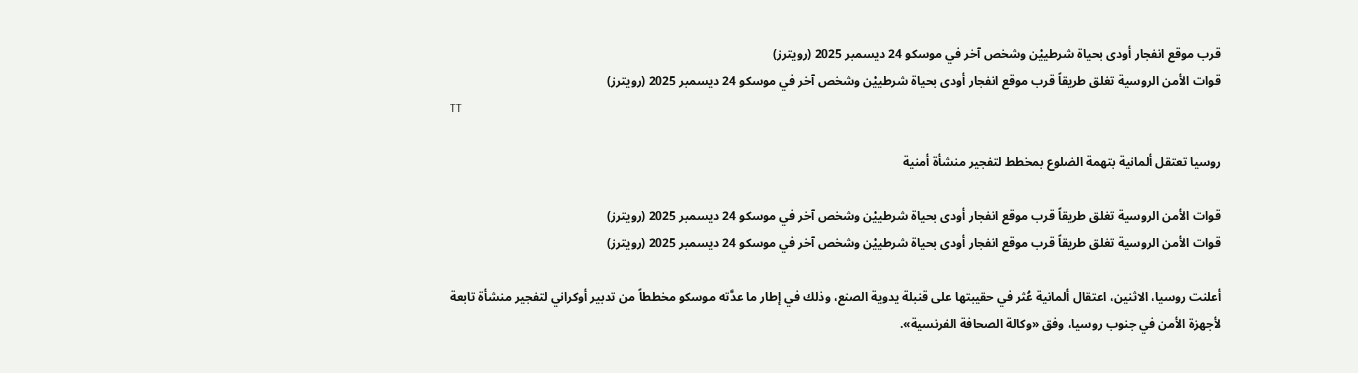قرب موقع انفجار أودى بحياة شرطييْن وشخص آخر في موسكو 24 ديسمبر 2025 (رويترز)
قوات الأمن الروسية تغلق طريقاً قرب موقع انفجار أودى بحياة شرطييْن وشخص آخر في موسكو 24 ديسمبر 2025 (رويترز)
TT

روسيا تعتقل ألمانية بتهمة الضلوع بمخطط لتفجير منشأة أمنية

قوات الأمن الروسية تغلق طريقاً قرب موقع انفجار أودى بحياة شرطييْن وشخص آخر في موسكو 24 ديسمبر 2025 (رويترز)
قوات الأمن الروسية تغلق طريقاً قرب موقع انفجار أودى بحياة شرطييْن وشخص آخر في موسكو 24 ديسمبر 2025 (رويترز)

أعلنت روسيا، الاثنين، اعتقال ألمانية عُثر في حقيبتها على قنبلة يدوية الصنع، وذلك في إطار ما عدَّته موسكو مخططاً من تدبير أوكراني لتفجير منشأة تابعة لأجهزة الأمن في جنوب روسيا، وفق «وكالة الصحافة الفرنسية».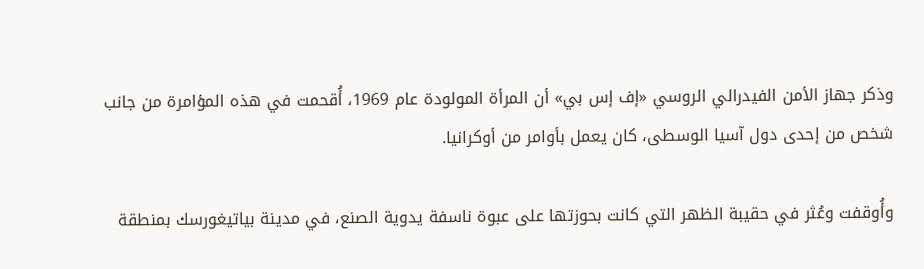وذكر جهاز الأمن الفيدرالي الروسي «إف إس بي» أن المرأة المولودة عام 1969، أُقحمت في هذه المؤامرة من جانب شخص من إحدى دول آسيا الوسطى، كان يعمل بأوامر من أوكرانيا.

وأُوقفت وعُثر في حقيبة الظهر التي كانت بحوزتها على عبوة ناسفة يدوية الصنع، في مدينة بياتيغورسك بمنطقة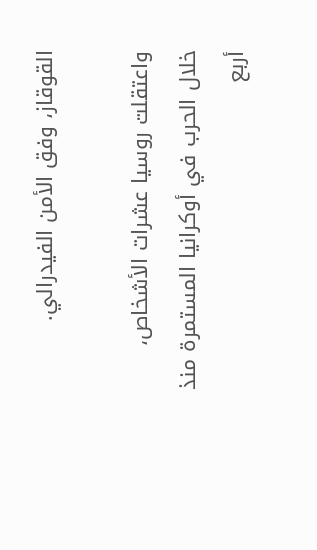القوقاز، وفق الأمن الفيدرالي.

واعتقلت روسيا عشرات الأشخاص، خلال الحرب في أوكرانيا المستمرة منذ أربع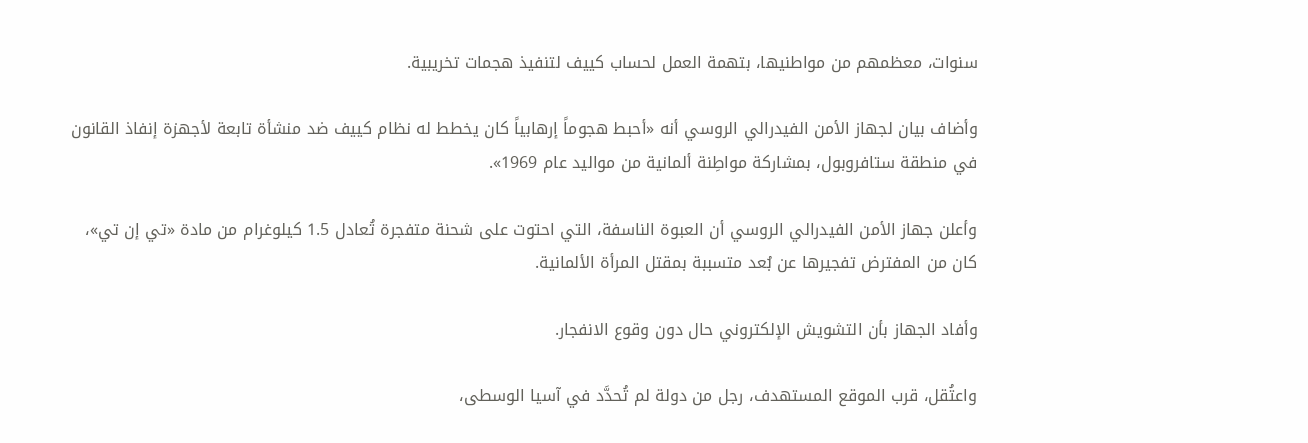سنوات، معظمهم من مواطنيها، بتهمة العمل لحساب كييف لتنفيذ هجمات تخريبية.

وأضاف بيان لجهاز الأمن الفيدرالي الروسي أنه «أحبط هجوماً إرهابياً كان يخطط له نظام كييف ضد منشأة تابعة لأجهزة إنفاذ القانون في منطقة ستافروبول، بمشاركة مواطِنة ألمانية من مواليد عام 1969».

وأعلن جهاز الأمن الفيدرالي الروسي أن العبوة الناسفة، التي احتوت على شحنة متفجرة تُعادل 1.5 كيلوغرام من مادة «تي إن تي»، كان من المفترض تفجيرها عن بُعد متسببة بمقتل المرأة الألمانية.

وأفاد الجهاز بأن التشويش الإلكتروني حال دون وقوع الانفجار.

واعتُقل، قرب الموقع المستهدف، رجل من دولة لم تُحدَّد في آسيا الوسطى،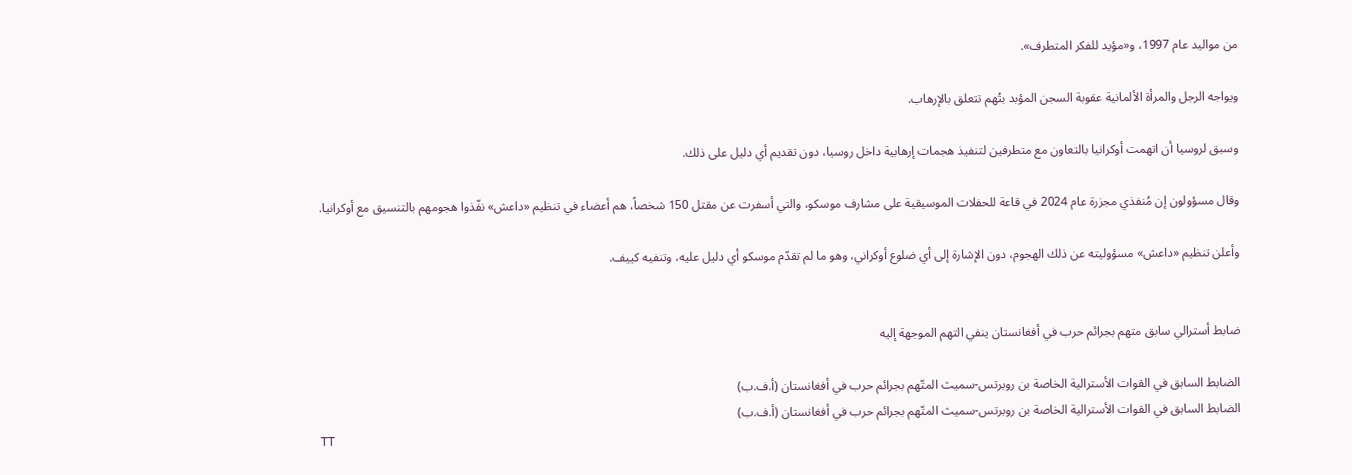من مواليد عام 1997، و«مؤيد للفكر المتطرف».

ويواجه الرجل والمرأة الألمانية عقوبة السجن المؤبد بتُهم تتعلق بالإرهاب.

وسبق لروسيا أن اتهمت أوكرانيا بالتعاون مع متطرفين لتنفيذ هجمات إرهابية داخل روسيا، دون تقديم أي دليل على ذلك.

وقال مسؤولون إن مُنفذي مجزرة عام 2024 في قاعة للحفلات الموسيقية على مشارف موسكو، والتي أسفرت عن مقتل 150 شخصاً، هم أعضاء في تنظيم «داعش» نفّذوا هجومهم بالتنسيق مع أوكرانيا.

وأعلن تنظيم «داعش» مسؤوليته عن ذلك الهجوم، دون الإشارة إلى أي ضلوع أوكراني، وهو ما لم تقدّم موسكو أي دليل عليه، وتنفيه كييف.


ضابط أسترالي سابق متهم بجرائم حرب في أفغانستان ينفي التهم الموجهة إليه

الضابط السابق في القوات الأسترالية الخاصة بن روبرتس-سميث المتّهم بجرائم حرب في أفغانستان (أ.ف.ب)
الضابط السابق في القوات الأسترالية الخاصة بن روبرتس-سميث المتّهم بجرائم حرب في أفغانستان (أ.ف.ب)
TT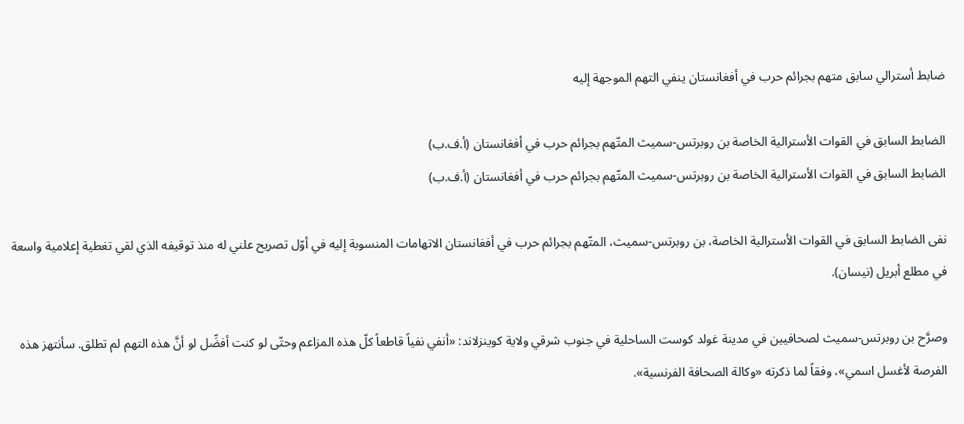ضابط أسترالي سابق متهم بجرائم حرب في أفغانستان ينفي التهم الموجهة إليه

الضابط السابق في القوات الأسترالية الخاصة بن روبرتس-سميث المتّهم بجرائم حرب في أفغانستان (أ.ف.ب)
الضابط السابق في القوات الأسترالية الخاصة بن روبرتس-سميث المتّهم بجرائم حرب في أفغانستان (أ.ف.ب)

نفى الضابط السابق في القوات الأسترالية الخاصة، بن روبرتس-سميث، المتّهم بجرائم حرب في أفغانستان الاتهامات المنسوبة إليه في أوّل تصريح علني له منذ توقيفه الذي لقي تغطية إعلامية واسعة في مطلع أبريل (نيسان).

وصرَّح بن روبرتس-سميث لصحافيين في مدينة غولد كوست الساحلية في جنوب شرقي ولاية كوينزلاند: «أنفي نفياً قاطعاً كلّ هذه المزاعم وحتّى لو كنت أفضِّل لو أنَّ هذه التهم لم تطلق. سأنتهز هذه الفرصة لأغسل اسمي»، وفقاً لما ذكرته «وكالة الصحافة الفرنسية».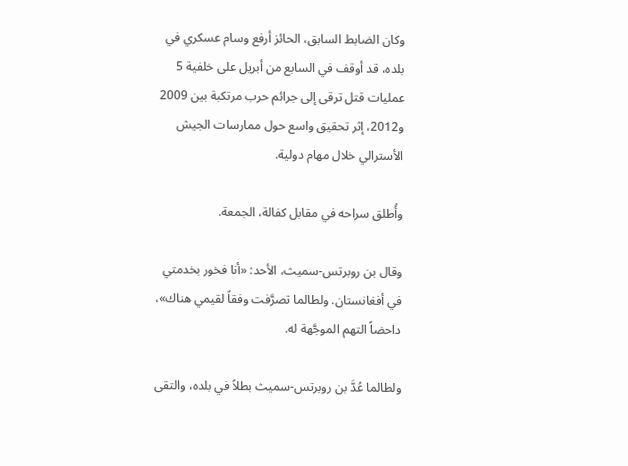وكان الضابط السابق، الحائز أرفع وسام عسكري في بلده، قد أوقف في السابع من أبريل على خلفية 5 عمليات قتل ترقى إلى جرائم حرب مرتكبة بين 2009 و2012، إثر تحقيق واسع حول ممارسات الجيش الأسترالي خلال مهام دولية.

وأُطلق سراحه في مقابل كفالة، الجمعة.

وقال بن روبرتس-سميث، الأحد: «أنا فخور بخدمتي في أفغانستان. ولطالما تصرَّفت وفقاً لقيمي هناك»، داحضاً التهم الموجَّهة له.

ولطالما عُدَّ بن روبرتس-سميث بطلاً في بلده، والتقى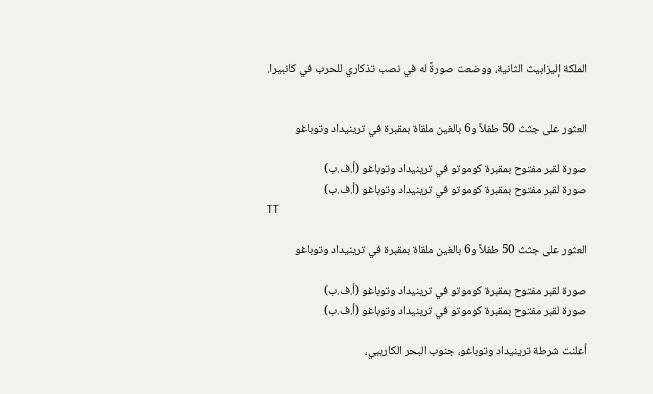الملكة إليزابيث الثانية، ووضعت صورةً له في نصب تذكاري للحرب في كانبيرا.


العثور على جثث 50 طفلاً و6 بالغين ملقاة بمقبرة في ترينيداد وتوباغو

صورة لقبر مفتوح بمقبرة كوموتو في ترينيداد وتوباغو (أ.ف.ب)
صورة لقبر مفتوح بمقبرة كوموتو في ترينيداد وتوباغو (أ.ف.ب)
TT

العثور على جثث 50 طفلاً و6 بالغين ملقاة بمقبرة في ترينيداد وتوباغو

صورة لقبر مفتوح بمقبرة كوموتو في ترينيداد وتوباغو (أ.ف.ب)
صورة لقبر مفتوح بمقبرة كوموتو في ترينيداد وتوباغو (أ.ف.ب)

أعلنت شرطة ترينيداد وتوباغو، جنوب البحر الكاريبي،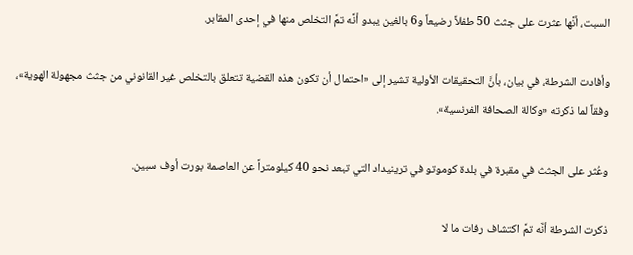السبت، أنَّها عثرت على جثث 50 طفلاً رضيعاً و6 بالغين يبدو أنَّه تمَّ التخلص منها في إحدى المقابر.

وأفادت الشرطة، في بيان، بأنَّ التحقيقات الأولية تشير إلى «احتمال أن تكون هذه القضية تتعلق بالتخلص غير القانوني من جثث مجهولة الهوية»، وفقاً لما ذكرته «وكالة الصحافة الفرنسية».

وعُثر على الجثث في مقبرة في بلدة كوموتو في ترينيداد التي تبعد نحو 40 كيلومتراً عن العاصمة بورت أوف سبين.

ذكرت الشرطة أنَّه تمَّ اكتشاف رفات ما لا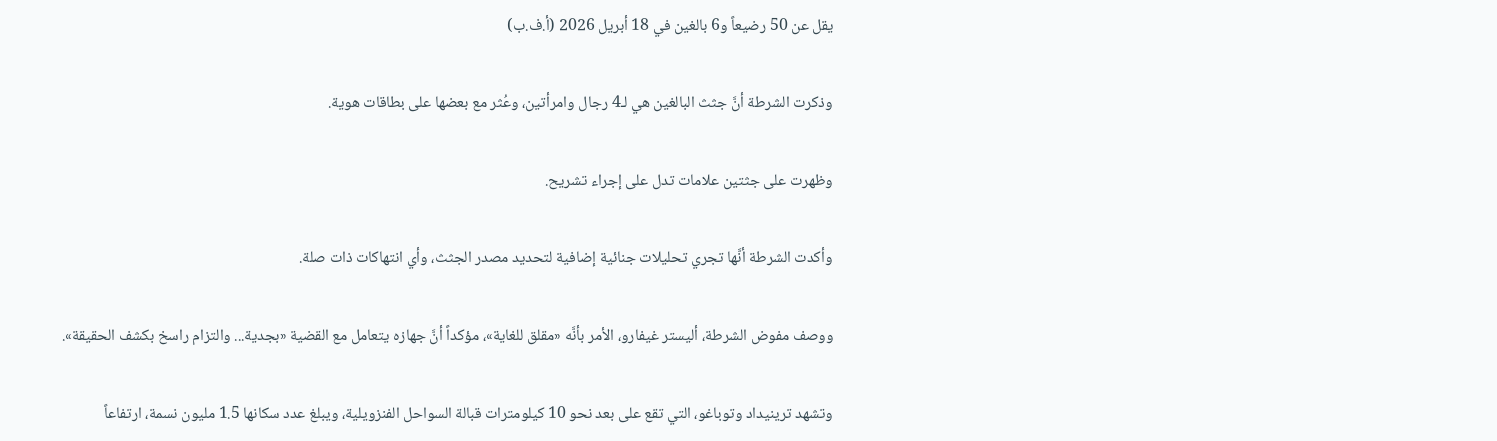يقل عن 50 رضيعاً و6 بالغين في 18 أبريل 2026 (أ.ف.ب)

وذكرت الشرطة أنَّ جثث البالغين هي لـ4 رجال وامرأتين، وعُثر مع بعضها على بطاقات هوية.

وظهرت على جثتين علامات تدل على إجراء تشريح.

وأكدت الشرطة أنَّها تجري تحليلات جنائية إضافية لتحديد مصدر الجثث، وأي انتهاكات ذات صلة.

ووصف مفوض الشرطة، أليستر غيفارو، الأمر بأنَّه «مقلق للغاية»، مؤكداً أنَّ جهازه يتعامل مع القضية «بجدية... والتزام راسخ بكشف الحقيقة».

وتشهد ترينيداد وتوباغو، التي تقع على بعد نحو 10 كيلومترات قبالة السواحل الفنزويلية، ويبلغ عدد سكانها 1.5 مليون نسمة، ارتفاعاً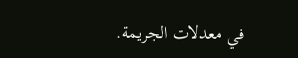في معدلات الجريمة.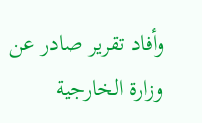وأفاد تقرير صادر عن وزارة الخارجية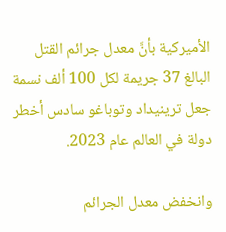الأميركية بأنَّ معدل جرائم القتل البالغ 37 جريمة لكل 100 ألف نسمة جعل ترينيداد وتوباغو سادس أخطر دولة في العالم عام 2023.

وانخفض معدل الجرائم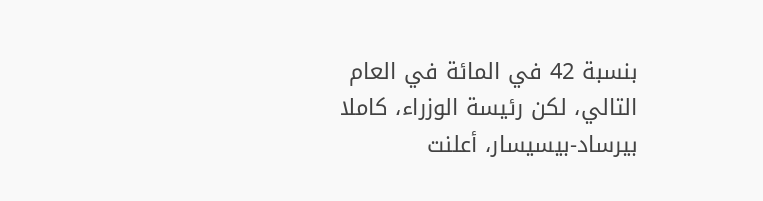بنسبة 42 في المائة في العام التالي، لكن رئيسة الوزراء، كاملا بيرساد-بيسيسار، أعلنت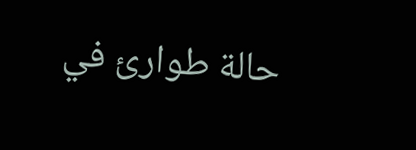حالة طوارئ في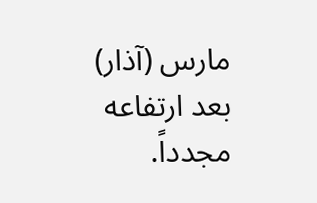مارس (آذار) بعد ارتفاعه مجدداً.